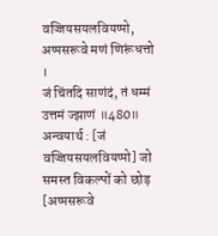वज्जियसयलवियप्पो, अप्पसरूवे मणं णिरूंधत्तो ।
जं चिंतदि साणंदं, तं धम्मं उत्तमं ज्झाणं ॥480॥
अन्वयार्थ : [जं वज्जियसयलवियप्पो] जो समस्त विकल्पों को छोड़ [अप्पसरूवे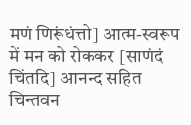मणं णिरूंधंत्तो] आत्म-स्वरूप में मन को रोककर [साणंदं चिंतदि] आनन्द सहित चिन्तवन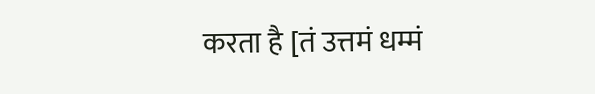करता है [तं उत्तमं धम्मं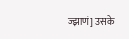ज्झाणं] उसके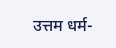उत्तम धर्म-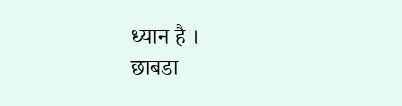ध्यान है ।
छाबडा